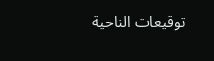توقيعات الناحية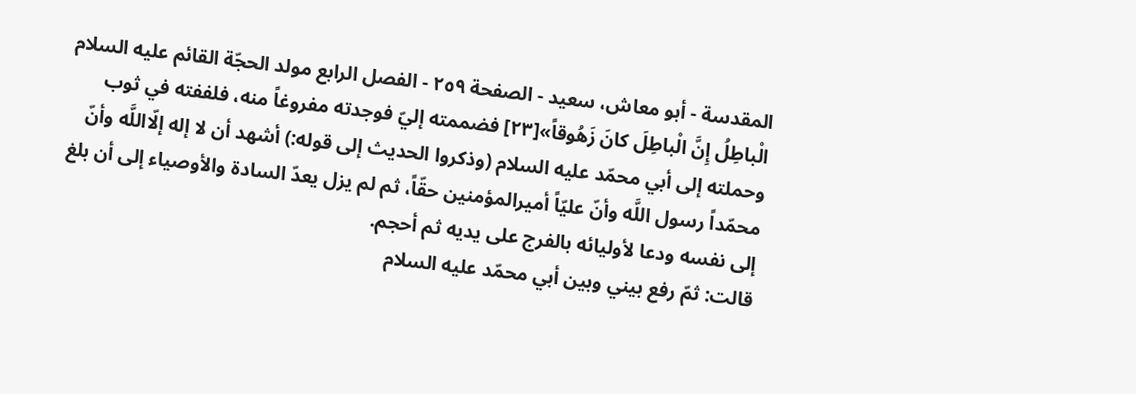المقدسة - أبو معاش، سعيد - الصفحة ٢٥٩ - الفصل الرابع مولد الحجّة القائم عليه السلام
الْباطِلُ إِنَّ الْباطِلَ كانَ زَهُوقاً»[٢٣] فضممته إليّ فوجدته مفروغاً منه، فلففته في ثوب وحملته إلى أبي محمّد عليه السلام (وذكروا الحديث إلى قوله:) أشهد أن لا إله إلّااللَّه وأنّ محمّداً رسول اللَّه وأنّ عليّاً أميرالمؤمنين حقّاً، ثم لم يزل يعدّ السادة والأوصياء إلى أن بلغ إلى نفسه ودعا لأوليائه بالفرج على يديه ثم أحجم.
قالت: ثمّ رفع بيني وبين أبي محمّد عليه السلام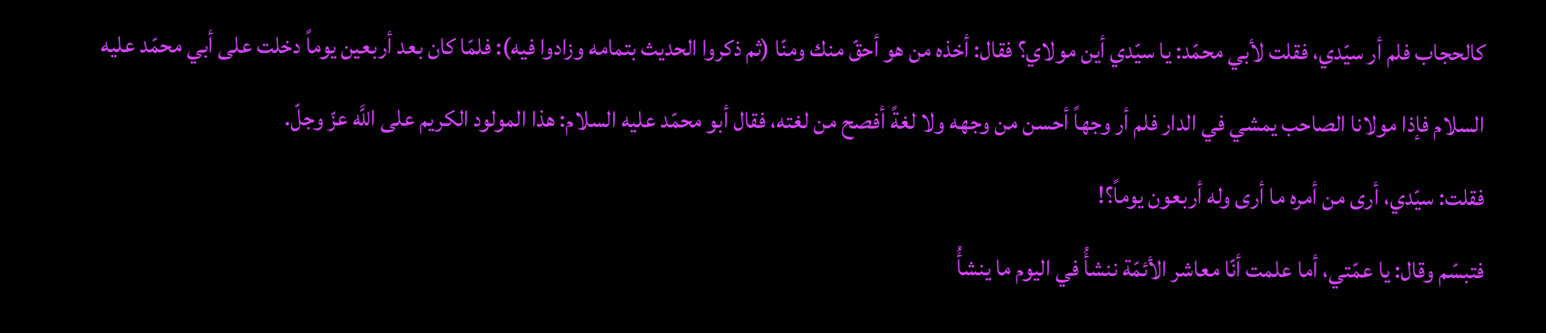كالحجاب فلم أر سيّدي، فقلت لأبي محمّد: يا سيّدي أين مولاي؟ فقال: أخذه من هو أحقّ منك ومنّا (ثم ذكروا الحديث بتمامه وزادوا فيه): فلمّا كان بعد أربعين يوماً دخلت على أبي محمّد عليه السلام فإذا مولانا الصاحب يمشي في الدار فلم أر وجهاً أحسن من وجهه ولا لغةً أفصح من لغته، فقال أبو محمّد عليه السلام: هذا المولود الكريم على اللَّه عزّ وجلّ.
فقلت: سيّدي، أرى من أمره ما أرى وله أربعون يوماً؟!
فتبسّم وقال: يا عمّتي، أما علمت أنّا معاشر الأئمّة ننشأُ في اليوم ما ينشأُ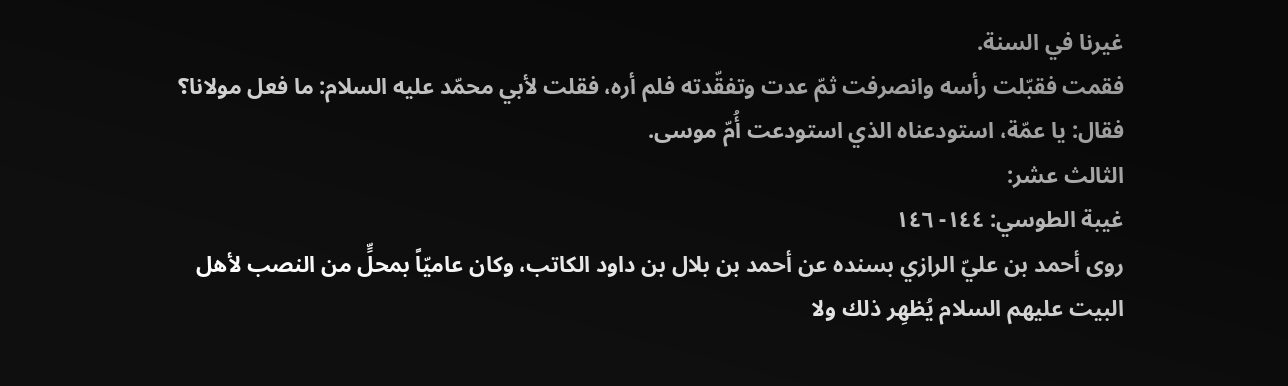غيرنا في السنة.
فقمت فقبّلت رأسه وانصرفت ثمّ عدت وتفقّدته فلم أره، فقلت لأبي محمّد عليه السلام: ما فعل مولانا؟ فقال: يا عمّة، استودعناه الذي استودعت أُمّ موسى.
الثالث عشر:
غيبة الطوسي: ١٤٤- ١٤٦
روى أحمد بن عليّ الرازي بسنده عن أحمد بن بلال بن داود الكاتب، وكان عاميّاً بمحلٍّ من النصب لأهل البيت عليهم السلام يُظهِر ذلك ولا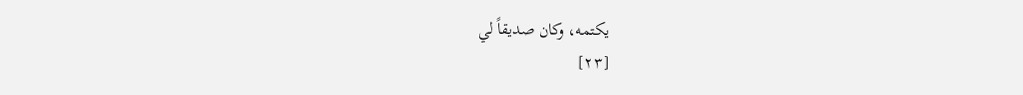يكتمه، وكان صديقاً لي
[٢٣]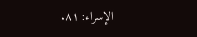الإسراء: ٨١.